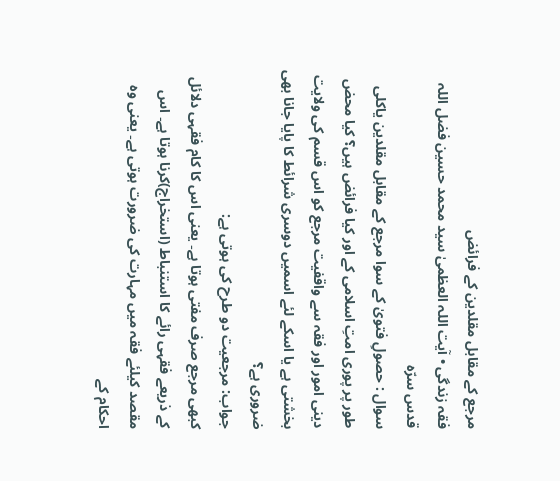مرجع کے مقابل مقلدین کے فرائض
فقہ زندگی • آیت اللہ العظمیٰ سید محمد حسین فضل اللہ قدس سرّہ
سوال : حصولِ فتویٰ کے سوا مرجع کے مقابل مقلدین یاکلی طور پر پوری امتِ اسلامی کے اور کیا فرائض ہیں؟ کیا محض دینی امور اور فقہ سے واقفیت مرجع کو اس قسم کی ولایت بخشتی ہے یا اسکے لئے اسمیں دوسری شرائط کا پایا جانا بھی ضروری ہے؟
جواب: مرجعیت دو طرح کی ہوتی ہے:
کبھی مرجع صرف مفتی ہوتا ہے۔ یعنی اس کا کام فقہی دلائل کے ذریعے فقہی رائے کا استنباط (استخراج)کرنا ہوتا ہے۔ اس مقصد کیلئے فقہ میں مہارت کی ضرورت ہوتی ہے۔ یعنی وہ احکام کے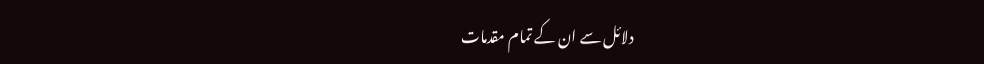دلائل سے ان کے تمام مقدمات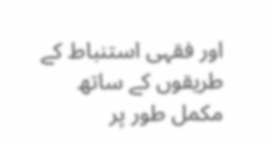اور فقہی استنباط کے طریقوں کے ساتھ مکمل طور پر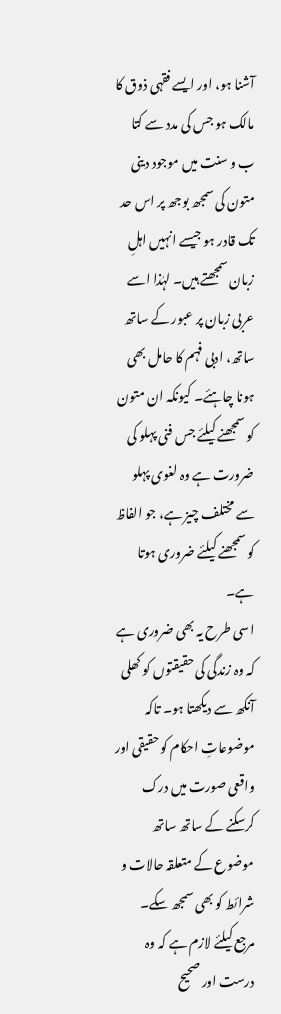آشنا ہو، اور ایسے فقہی ذوق کا مالک ہو جس کی مدد سے کتا ب و سنت میں موجود دینی متون کی سمجھ بوجھ پر اس حد تک قادر ہو جیسے انہیں اہلِ زبان سمجھتے ہیں۔ لہٰذا اسے عربی زبان پر عبور کے ساتھ ساتھ، ادبی فہم کا حامل بھی ہونا چاہئے۔ کیونکہ ان متون کو سمجھنے کیلئے جس فنی پہلو کی ضرورت ہے وہ لغوی پہلو سے مختلف چیز ہے، جو الفاظ کو سمجھنے کیلئے ضروری ہوتا ہے۔
اسی طرح یہ بھی ضروری ہے کہ وہ زندگی کی حقیقتوں کو کھلی آنکھ سے دیکھتا ہو۔ تاکہ موضوعاتِ احکام کو حقیقی اور واقعی صورت میں درک کرسکنے کے ساتھ ساتھ موضوع کے متعلقہ حالات و شرائط کو بھی سمجھ سکے۔
مرجع کیلئے لازم ہے کہ وہ درست اور صحیح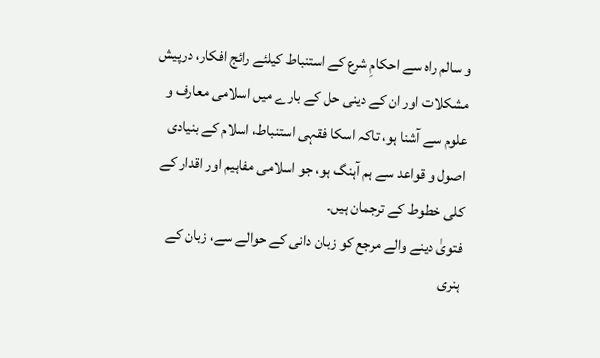و سالم راہ سے احکامِ شرع کے استنباط کیلئے رائج افکار، درپیش مشکلات اور ان کے دینی حل کے بارے میں اسلامی معارف و علوم سے آشنا ہو، تاکہ اسکا فقہی استنباط، اسلام کے بنیادی اصول و قواعد سے ہم آہنگ ہو، جو اسلامی مفاہیم اور اقدار کے کلی خطوط کے ترجمان ہیں۔
فتویٰ دینے والے مرجع کو زبان دانی کے حوالے سے، زبان کے ہنری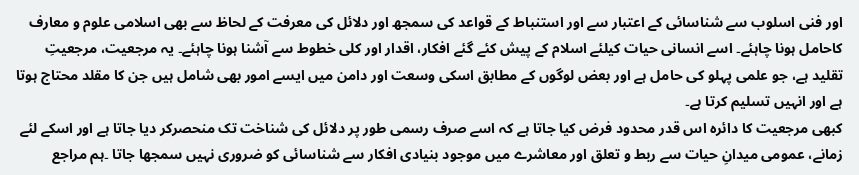اور فنی اسلوب سے شناسائی کے اعتبار سے اور استنباط کے قواعد کی سمجھ اور دلائل کی معرفت کے لحاظ سے بھی اسلامی علوم و معارف کاحامل ہونا چاہئے۔ اسے انسانی حیات کیلئے اسلام کے پیش کئے گئے افکار، اقدار اور کلی خطوط سے آشنا ہونا چاہئے۔ یہ مرجعیت، مرجعیتِ تقلید ہے، جو علمی پہلو کی حامل ہے اور بعض لوگوں کے مطابق اسکی وسعت اور دامن میں ایسے امور بھی شامل ہیں جن کا مقلد محتاج ہوتا ہے اور انہیں تسلیم کرتا ہے۔
کبھی مرجعیت کا دائرہ اس قدر محدود فرض کیا جاتا ہے کہ اسے صرف رسمی طور پر دلائل کی شناخت تک منحصرکر دیا جاتا ہے اور اسکے لئے زمانے، عمومی میدانِ حیات سے ربط و تعلق اور معاشرے میں موجود بنیادی افکار سے شناسائی کو ضروری نہیں سمجھا جاتا ۔ہم مراجع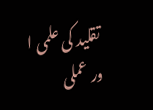تقلید کی علمی ا ور عملی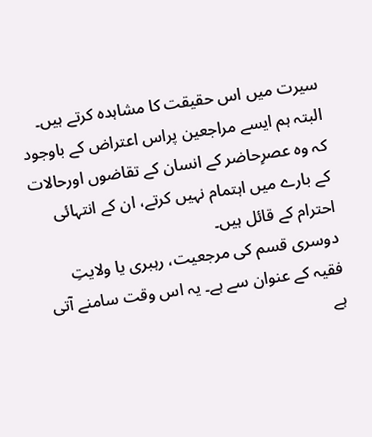سیرت میں اس حقیقت کا مشاہدہ کرتے ہیں۔ البتہ ہم ایسے مراجعین پراس اعتراض کے باوجود کہ وہ عصرِحاضر کے انسان کے تقاضوں اورحالات کے بارے میں اہتمام نہیں کرتے، ان کے انتہائی احترام کے قائل ہیں۔
دوسری قسم کی مرجعیت، رہبری یا ولایتِ فقیہ کے عنوان سے ہے۔ یہ اس وقت سامنے آتی ہے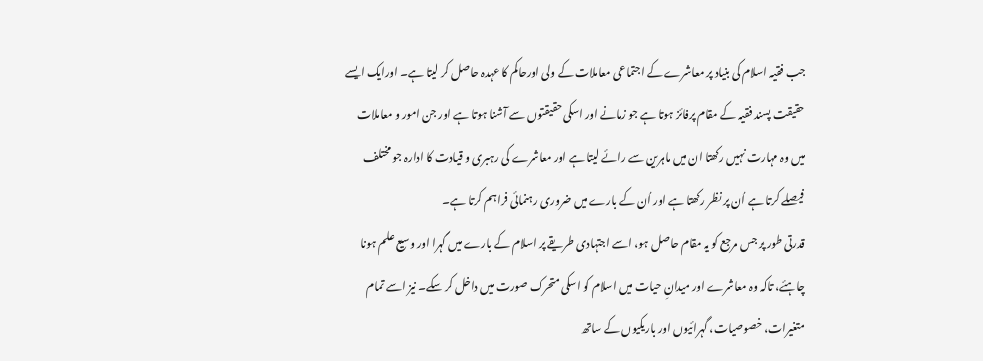جب فقیہ اسلام کی بنیاد پر معاشرے کے اجتماعی معاملات کے ولی اورحاکم کا عہدہ حاصل کر لیتا ہے۔ اورایک ایسے حقیقت پسند فقیہ کے مقام پرفائز ہوتا ہے جو زمانے اور اسکی حقیقتوں سے آشنا ہوتا ہے اور جن امور و معاملات میں وہ مہارت نہیں رکھتا ان میں ماہرین سے رائے لیتا ہے اور معاشرے کی رہبری و قیادت کا ادارہ جو مختلف فیصلے کرتا ہے اُن پر نظر رکھتا ہے اور اُن کے بارے میں ضروری رہنمائی فراہم کرتا ہے۔
قدرتی طور پر جس مرجع کو یہ مقام حاصل ہو، اسے اجتہادی طریقے پر اسلام کے بارے میں گہرا اور وسیع علم ہونا چاہئے، تاکہ وہ معاشرے اور میدانِ حیات میں اسلام کو اسکی متحرک صورت میں داخل کر سکے۔ نیز اسے تمام متغیرات، خصوصیات، گہرائیوں اور باریکیوں کے ساتھ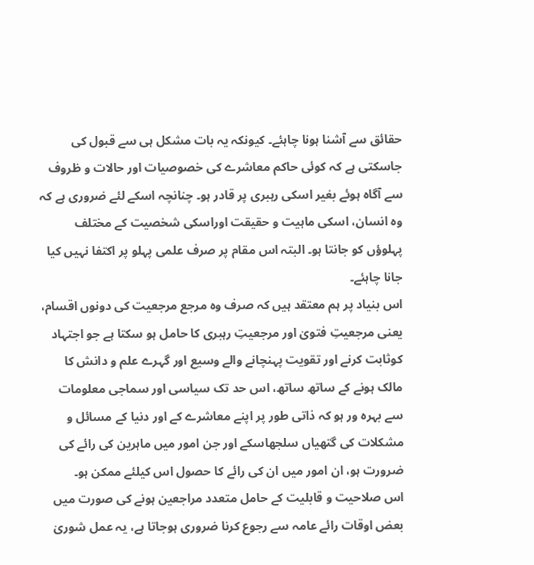حقائق سے آشنا ہونا چاہئے۔ کیونکہ یہ بات مشکل ہی سے قبول کی جاسکتی ہے کہ کوئی حاکم معاشرے کی خصوصیات اور حالات و ظروف سے آگاہ ہوئے بغیر اسکی رہبری پر قادر ہو۔ چنانچہ اسکے لئے ضروری ہے کہ وہ انسان، اسکی ماہیت و حقیقت اوراسکی شخصیت کے مختلف پہلوؤں کو جانتا ہو۔ البتہ اس مقام پر صرف علمی پہلو پر اکتفا نہیں کیا جانا چاہئے۔
اس بنیاد پر ہم معتقد ہیں کہ صرف وہ مرجع مرجعیت کی دونوں اقسام، یعنی مرجعیتِ فتویٰ اور مرجعیتِ رہبری کا حامل ہو سکتا ہے جو اجتہاد کوثابت کرنے اور تقویت پہنچانے والے وسیع اور گہرے علم و دانش کا مالک ہونے کے ساتھ ساتھ، اس حد تک سیاسی اور سماجی معلومات سے بہرہ ور ہو کہ ذاتی طور پر اپنے معاشرے کے اور دنیا کے مسائل و مشکلات کی گتھیاں سلجھاسکے اور جن امور میں ماہرین کی رائے کی ضرورت ہو، ان امور میں ان کی رائے کا حصول اس کیلئے ممکن ہو۔
اس صلاحیت و قابلیت کے حامل متعدد مراجعین ہونے کی صورت میں بعض اوقات رائے عامہ سے رجوع کرنا ضروری ہوجاتا ہے، یہ عمل شوریٰ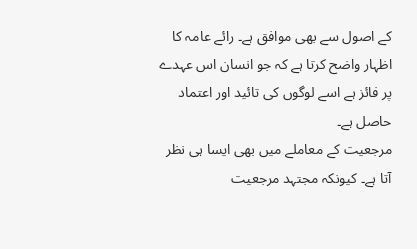کے اصول سے بھی موافق ہے۔ رائے عامہ کا اظہار واضح کرتا ہے کہ جو انسان اس عہدے پر فائز ہے اسے لوگوں کی تائید اور اعتماد حاصل ہے۔
مرجعیت کے معاملے میں بھی ایسا ہی نظر آتا ہے۔ کیونکہ مجتہد مرجعیت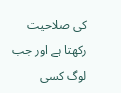کی صلاحیت رکھتا ہے اور جب لوگ کسی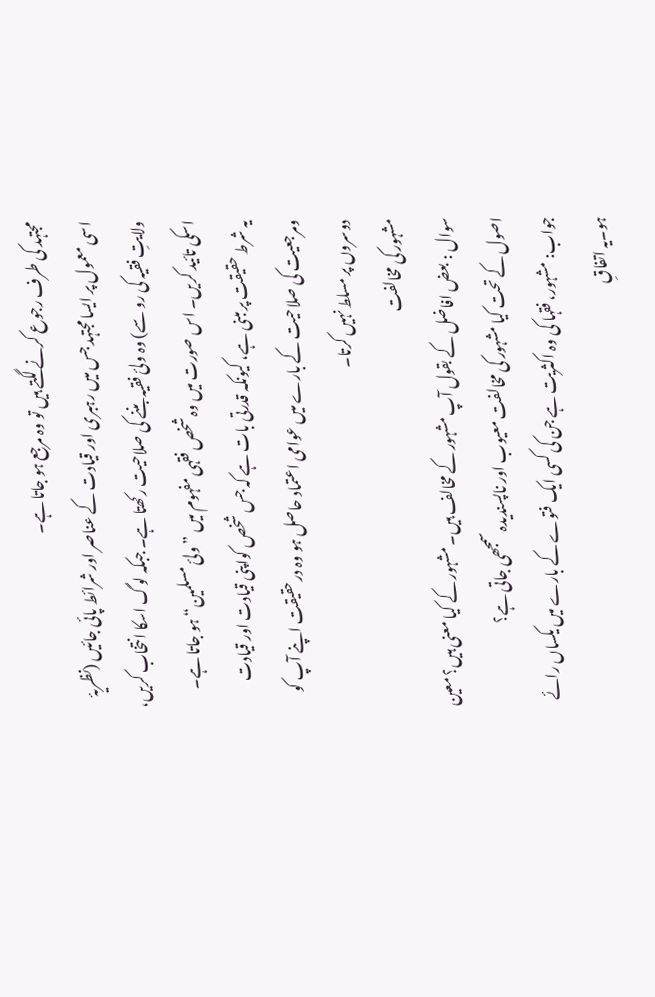مجتہد کی طرف رجوع کرنے لگتے ہیں تو وہ مرجع ہو جاتا ہے۔
اسی معمول پر ایسا مجتہد جس میں رہبری اور قیادت کے عناصر اور شرائط پائی جائیں (نظریۂ ولایتِ فقیہ کی رو سے) وہ ولئ فقیہ بننے کی صلاحیت رکھتا ہے۔ جبکہ لوگ اسکا انتخاب کریں، اسکی تائید کریں۔ اس صورت میں وہ شخص فقہی مفہوم میں ”ولئ مسلمین“ ہو جاتا ہے۔
یہ شرط حقیقت پر مبنی ہے، کیونکہ قدرتی بات ہے کہ جس شخص کواپنی قیادت اور قیادت ومرجعیت کی صلاحیت کے بارے میں عوامی اعتماد حاصل ہو وہ درحقیقت اپنے آپ کو دوسروں پر مسلط نہیں کرتا۔
مشہور کی مخالفت
سوال : بعض افاضل کے بقول آپ مشہور کے مخالف ہیں۔ مشہور کے کیا معنی ہیں؟ معین اصول کے تحت کیا مشہور کی مخالفت معیوب اور ناپسندیدہ سمجھی جاتی ہے؟
جواب: مشہور، فقہا کی وہ اکثریت ہے جن کی کسی ایک فتوے کے بارے میں یکساں رائے ہو۔یہ اتفاقِ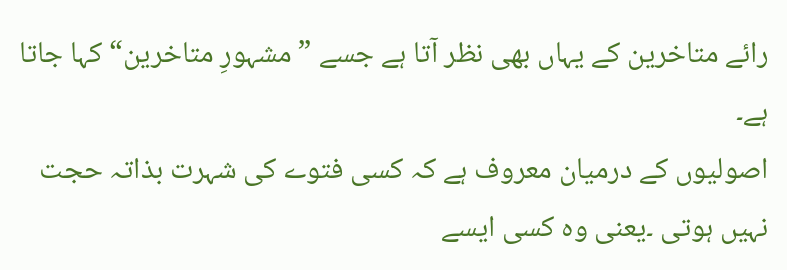رائے متاخرین کے یہاں بھی نظر آتا ہے جسے ” مشہورِ متاخرین“ کہا جاتا ہے۔
اصولیوں کے درمیان معروف ہے کہ کسی فتوے کی شہرت بذاتہ حجت نہیں ہوتی ۔یعنی وہ کسی ایسے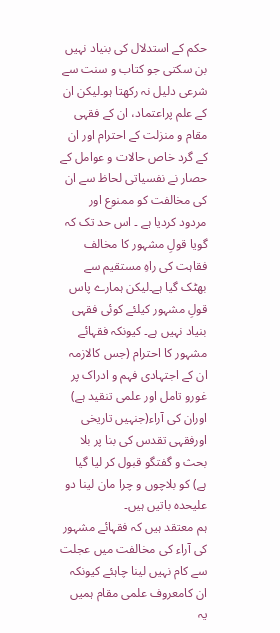حکم کے استدلال کی بنیاد نہیں بن سکتی جو کتاب و سنت سے شرعی دلیل نہ رکھتا ہو۔لیکن ان کے علم پراعتماد، ان کے فقہی مقام و منزلت کے احترام اور ان کے گرد خاص حالات و عوامل کے حصار نے نفسیاتی لحاظ سے ان کی مخالفت کو ممنوع اور مردود کردیا ہے ۔ اس حد تک کہ گویا قولِ مشہور کا مخالف فقاہت کی راہِ مستقیم سے بھٹک گیا ہے۔لیکن ہمارے پاس قولِ مشہور کیلئے کوئی فقہی بنیاد نہیں ہے۔ کیونکہ فقہائے مشہور کا احترام (جس کالازمہ ان کے اجتہادی فہم و ادراک پر غورو تامل اور علمی تنقید ہے) اوران کی آراء(جنہیں تاریخی اورفقہی تقدس کی بنا پر بلا بحث و گفتگو قبول کر لیا گیا ہے) کو بلاچوں و چرا مان لینا دو علیحدہ باتیں ہیں۔
ہم معتقد ہیں کہ فقہائے مشہور کی آراء کی مخالفت میں عجلت سے کام نہیں لینا چاہئے کیونکہ ان کامعروف علمی مقام ہمیں یہ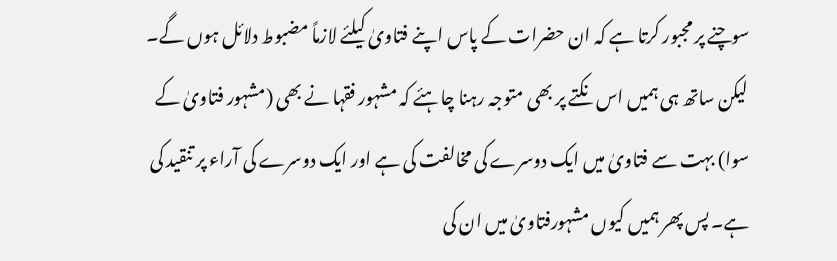سوچنے پر مجبور کرتا ہے کہ ان حضرات کے پاس اپنے فتاویٰ کیلئے لازماً مضبوط دلائل ہوں گے۔ لیکن ساتھ ہی ہمیں اس نکتے پر بھی متوجہ رہنا چاہئے کہ مشہور فقہا نے بھی (مشہور فتاویٰ کے سوا) بہت سے فتاویٰ میں ایک دوسرے کی مخالفت کی ہے اور ایک دوسرے کی آراء پر تنقید کی ہے۔ پس پھر ہمیں کیوں مشہورفتاویٰ میں ان کی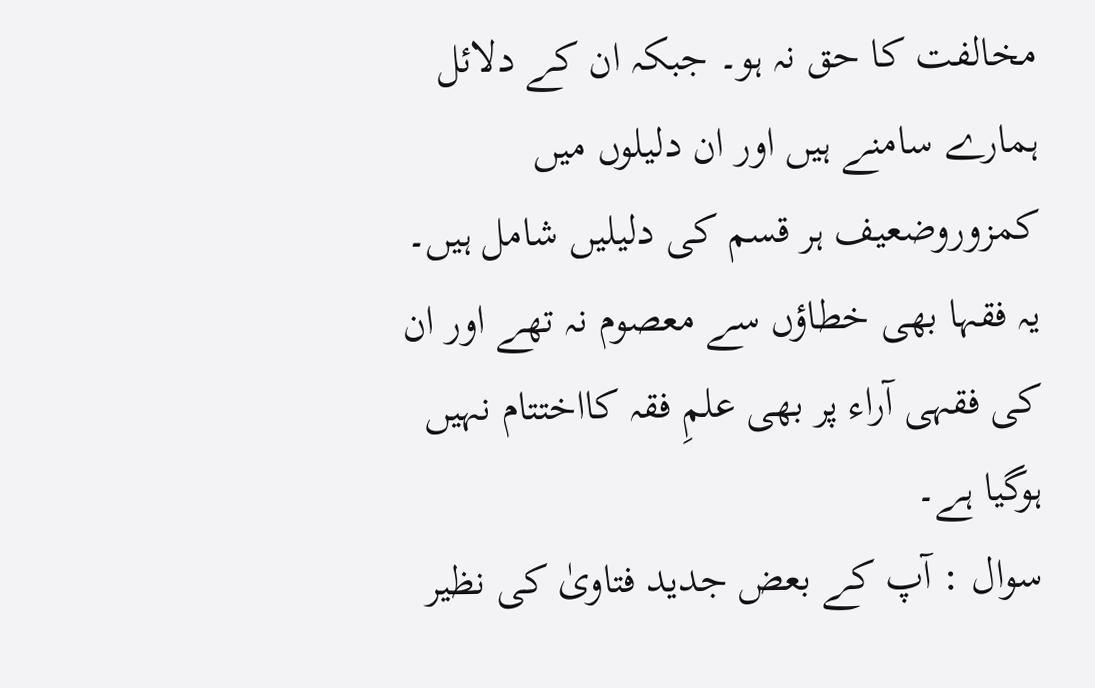مخالفت کا حق نہ ہو۔ جبکہ ان کے دلائل ہمارے سامنے ہیں اور ان دلیلوں میں کمزوروضعیف ہر قسم کی دلیلیں شامل ہیں۔ یہ فقہا بھی خطاؤں سے معصوم نہ تھے اور ان کی فقہی آراء پر بھی علمِ فقہ کااختتام نہیں ہوگیا ہے۔
سوال : آپ کے بعض جدید فتاویٰ کی نظیر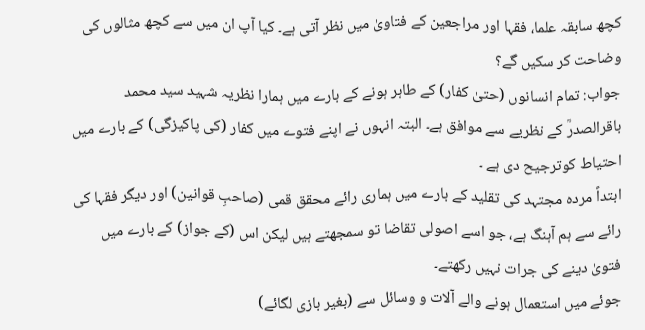کچھ سابقہ علما، فقہا اور مراجعین کے فتاویٰ میں نظر آتی ہے۔ کیا آپ ان میں سے کچھ مثالوں کی وضاحت کر سکیں گے؟
جواب: تمام انسانوں (حتیٰ کفار) کے طاہر ہونے کے بارے میں ہمارا نظریہ شہید سید محمد باقرالصدرؒ کے نظریے سے موافق ہے۔ البتہ انہوں نے اپنے فتوے میں کفار (کی پاکیزگی) کے بارے میں احتیاط کوترجیح دی ہے ۔
ابتداً مردہ مجتہد کی تقلید کے بارے میں ہماری رائے محقق قمی (صاحبِ قوانین) اور دیگر فقہا کی رائے سے ہم آہنگ ہے، جو اسے اصولی تقاضا تو سمجھتے ہیں لیکن اس (کے جواز) کے بارے میں فتویٰ دینے کی جرات نہیں رکھتے۔
جوئے میں استعمال ہونے والے آلات و وسائل سے (بغیر بازی لگائے)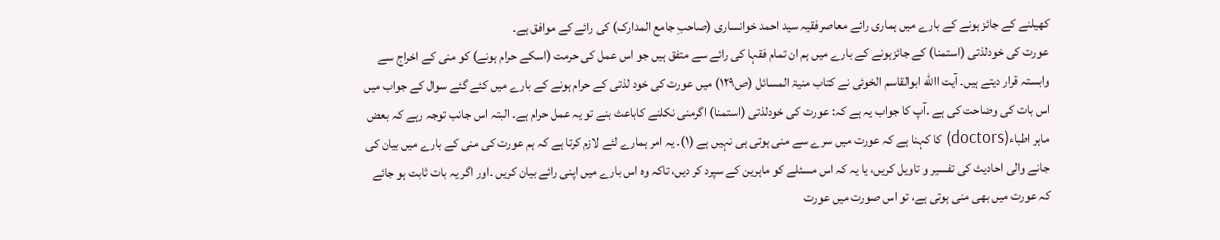کھیلنے کے جائز ہونے کے بارے میں ہماری رائے معاصرفقیہ سید احمد خوانساری (صاحبِ جامع المدارک) کی رائے کے موافق ہے۔
عورت کی خودلذتی (استمنا) کے جائزہونے کے بارے میں ہم ان تمام فقہا کی رائے سے متفق ہیں جو اس عمل کی حرمت (اسکے حرام ہونے) کو منی کے اخراج سے وابستہ قرار دیتے ہیں۔ آیت االله ابوالقاسم الخوئی نے کتاب منیۃ المسائل (ص۱۲۹) میں عورت کی خود لذتی کے حرام ہونے کے بارے میں کئے گئے سوال کے جواب میں اس بات کی وضاحت کی ہے ۔آپ کا جواب یہ ہے کہ: عورت کی خودلذتی (استمنا) اگرمنی نکلنے کاباعث بنے تو یہ عمل حرام ہے۔ البتہ اس جانب توجہ رہے کہ بعض ماہر اطباء(doctors) کا کہنا ہے کہ عورت میں سرے سے منی ہوتی ہی نہیں ہے (۱)۔ یہ امر ہمارے لئے لازم کرتا ہے کہ ہم عورت کی منی کے بارے میں بیان کی جانے والی احادیث کی تفسیر و تاویل کریں، یا یہ کہ اس مسئلے کو ماہرین کے سپرد کر دیں، تاکہ وہ اس بارے میں اپنی رائے بیان کریں ۔اور اگر یہ بات ثابت ہو جائے کہ عورت میں بھی منی ہوتی ہے، تو اس صورت میں عورت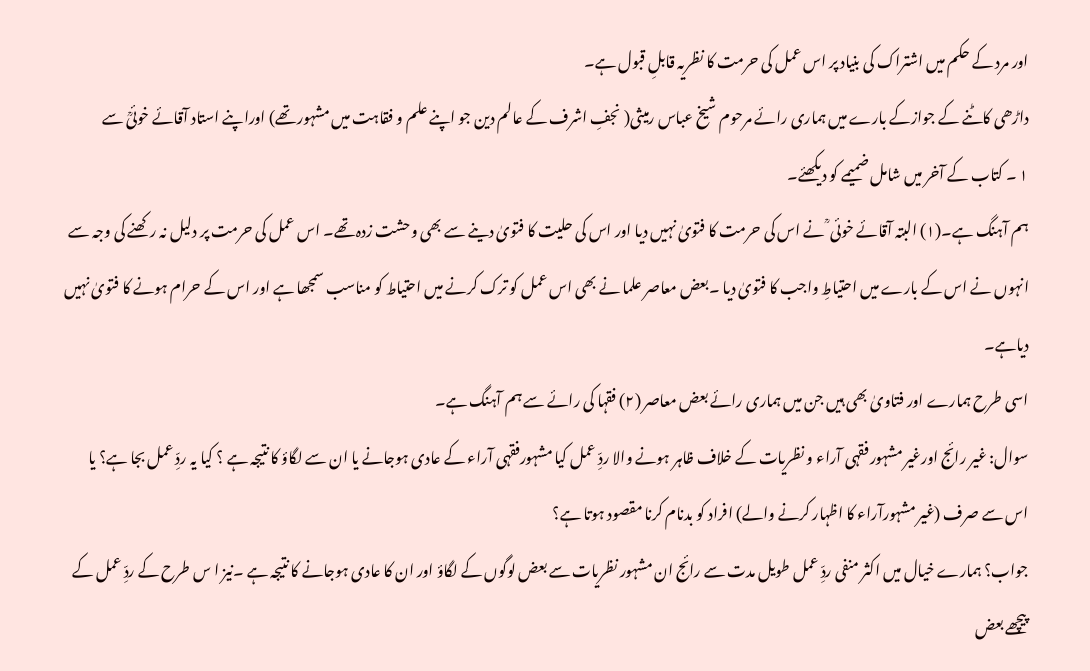اور مرد کے حکم میں اشتراک کی بنیاد پر اس عمل کی حرمت کا نظریہ قابلِ قبول ہے۔
داڑھی کاٹنے کے جوازکے بارے میں ہماری رائے مرحوم شیخ عباس رمیثی( نجفِ اشرف کے عالم دین جو اپنے علم و فقاہت میں مشہور تھے) اوراپنے استاد آقائے خوئیؒ سے
۱ ۔ کتاب کے آخر میں شامل ضمیمے کو دیکھئے۔
ہم آہنگ ہے۔(۱) البتہ آقائے خوئی ؒ نے اس کی حرمت کا فتویٰ نہیں دیا اور اس کی حلیت کا فتویٰ دینے سے بھی وحشت زدہ تھے۔ اس عمل کی حرمت پر دلیل نہ رکھنے کی وجہ سے انہوں نے اس کے بارے میں احتیاطِ واجب کا فتویٰ دیا ۔بعض معاصر علما نے بھی اس عمل کو ترک کرنے میں احتیاط کو مناسب سمجھا ہے اور اس کے حرام ہونے کا فتویٰ نہیں دیاہے۔
اسی طرح ہمارے اور فتاویٰ بھی ہیں جن میں ہماری رائے بعض معاصر (۲) فقہا کی رائے سے ہم آہنگ ہے۔
سوال: غیر رائج اورغیر مشہور فقہی آراء و نظریات کے خلاف ظاہر ہونے والا ردِّ عمل کیا مشہورفقہی آراء کے عادی ہوجانے یا ان سے لگاؤ کا نتیجہ ہے ؟ کیا یہ ردِّ عمل بجا ہے؟ یا اس سے صرف (غیر مشہورآراء کا اظہار کرنے والے) افراد کو بدنام کرنا مقصود ہوتا ہے؟
جواب؟ ہمارے خیال میں اکثر منفی ردِّ عمل طویل مدت سے رائج ان مشہور نظریات سے بعض لوگوں کے لگاؤ اور ان کا عادی ہوجانے کا نتیجہ ہے ۔نیز ا س طرح کے ردِّ عمل کے پیچھے بعض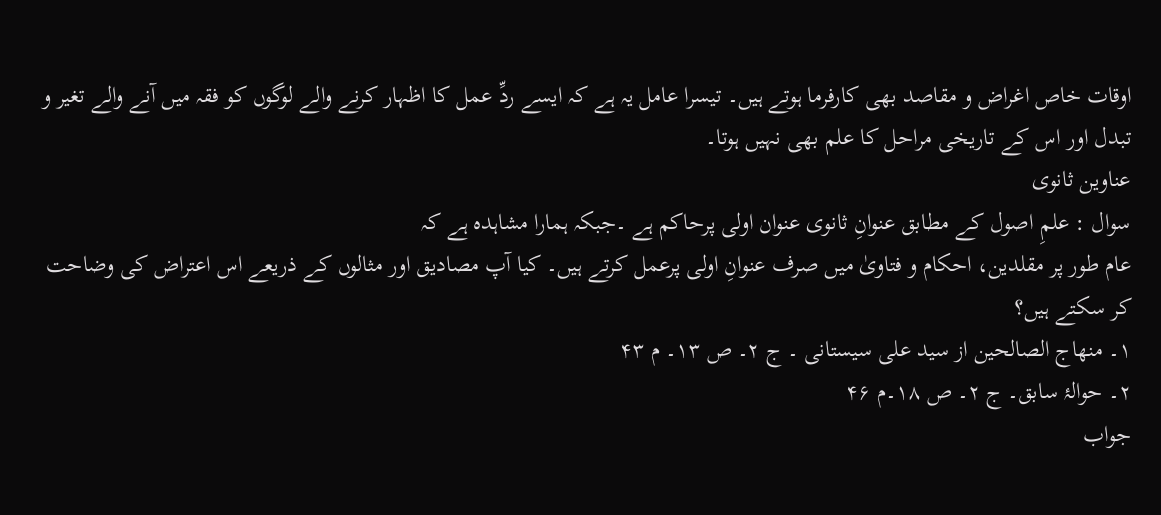اوقات خاص اغراض و مقاصد بھی کارفرما ہوتے ہیں۔ تیسرا عامل یہ ہے کہ ایسے ردِّ عمل کا اظہار کرنے والے لوگوں کو فقہ میں آنے والے تغیر و تبدل اور اس کے تاریخی مراحل کا علم بھی نہیں ہوتا۔
عناوین ثانوی
سوال : علمِ اصول کے مطابق عنوانِ ثانوی عنوان اولی پرحاکم ہے ۔جبکہ ہمارا مشاہدہ ہے کہ
عام طور پر مقلدین، احکام و فتاویٰ میں صرف عنوانِ اولی پرعمل کرتے ہیں۔ کیا آپ مصادیق اور مثالوں کے ذریعے اس اعتراض کی وضاحت کر سکتے ہیں؟
۱۔ منھاج الصالحین از سید علی سیستانی ۔ ج ۲۔ ص ۱۳۔ م ۴۳
۲۔ حوالۂ سابق۔ ج ۲۔ ص ۱۸۔م ۴۶
جواب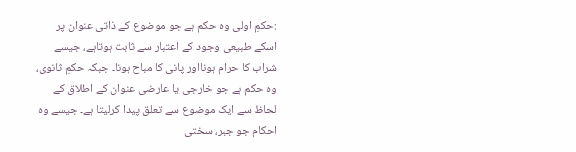:حکمِ اولی وہ حکم ہے جو موضوع کے ذاتی عنوان پر اسکے طبیعی وجود کے اعتبار سے ثابت ہوتاہے، جیسے شراب کا حرام ہونااور پانی کا مباح ہونا۔ جبکہ حکمِ ثانوی، وہ حکم ہے جو خارجی یا عارضی عنوان کے اطلاق کے لحاظ سے ایک موضوع سے تعلق پیدا کرلیتا ہے۔ جیسے وہ احکام جو جبر، سختی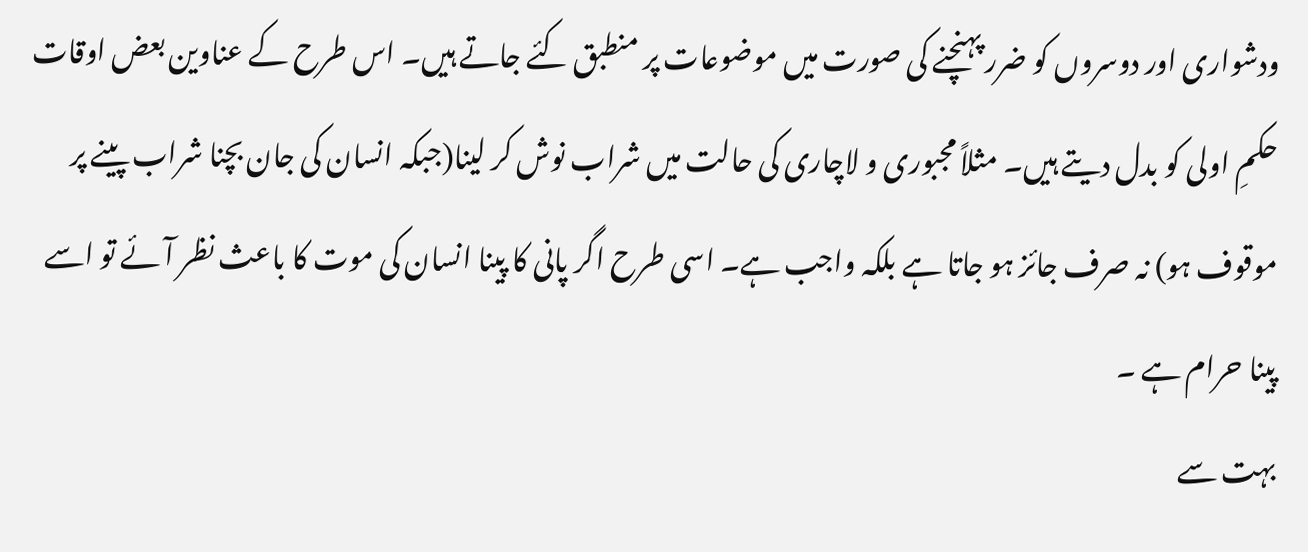ودشواری اور دوسروں کو ضرر پہنچنے کی صورت میں موضوعات پر منطبق کئے جاتے ہیں۔ اس طرح کے عناوین بعض اوقات حکمِ اولی کو بدل دیتے ہیں۔ مثلاً مجبوری و لاچاری کی حالت میں شراب نوش کر لینا(جبکہ انسان کی جان بچنا شراب پینے پر موقوف ہو) نہ صرف جائز ہو جاتا ہے بلکہ واجب ہے۔ اسی طرح اگر پانی کا پینا انسان کی موت کا باعث نظر آئے تو اسے پینا حرام ہے ۔
بہت سے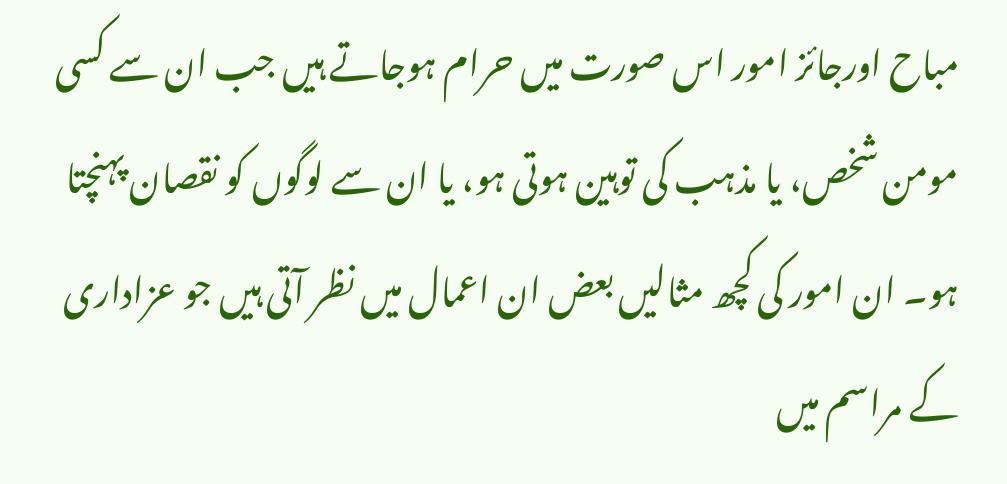مباح اورجائز امور اس صورت میں حرام ہوجاتے ہیں جب ان سے کسی مومن شخص، یا مذہب کی توہین ہوتی ہو، یا ان سے لوگوں کو نقصان پہنچتا ہو۔ ان امور کی کچھ مثالیں بعض ان اعمال میں نظر آتی ہیں جو عزاداری کے مراسم میں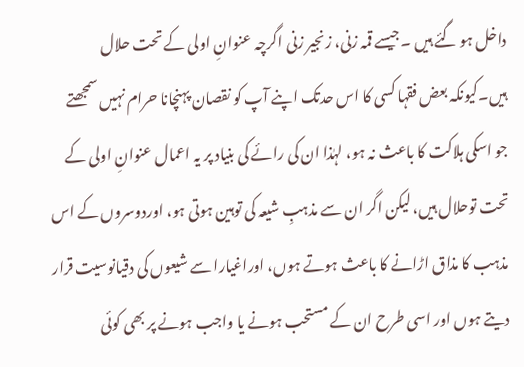داخل ہو گئے ہیں ۔جیسے قمہ زنی، زنجیر زنی اگرچہ عنوانِ اولی کے تحت حلال ہیں۔کیونکہ بعض فقہا کسی کا اس حدتک اپنے آپ کو نقصان پہنچانا حرام نہیں سمجھتے جو اسکی ہلاکت کا باعث نہ ہو، لہٰذا ان کی رائے کی بنیاد پر یہ اعمال عنوانِ اولی کے تحت توحلال ہیں، لیکن اگر ان سے مذہبِ شیعہ کی توہین ہوتی ہو، اوردوسروں کے اس مذہب کا مذاق اڑانے کا باعث ہوتے ہوں، اوراغیارا سے شیعوں کی دقیانوسیت قرار دیتے ہوں اور اسی طرح ان کے مستحب ہونے یا واجب ہونے پر بھی کوئی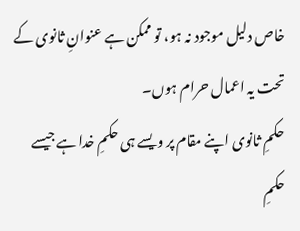خاص دلیل موجود نہ ہو، تو ممکن ہے عنوانِ ثانوی کے تحت یہ اعمال حرام ہوں۔
حکمِ ثانوی اپنے مقام پر ویسے ہی حکمِ خدا ہے جیسے حکمِ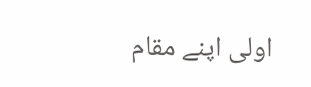اولی اپنے مقام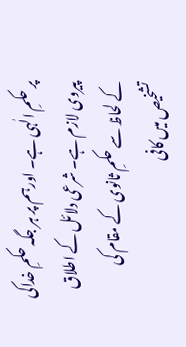پر حکمِ الٰہی ہے۔ اورہم پر ہر جگہ حکمِ خداکی پیروی لازم ہے۔ شرعی دلائل کے اطلاق کے لحاظ سے حکمِ ثانوی کے مقام کی تشخیص میں کافی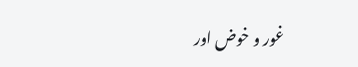غور و خوض اور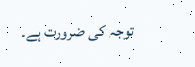توجہ کی ضرورت ہے۔